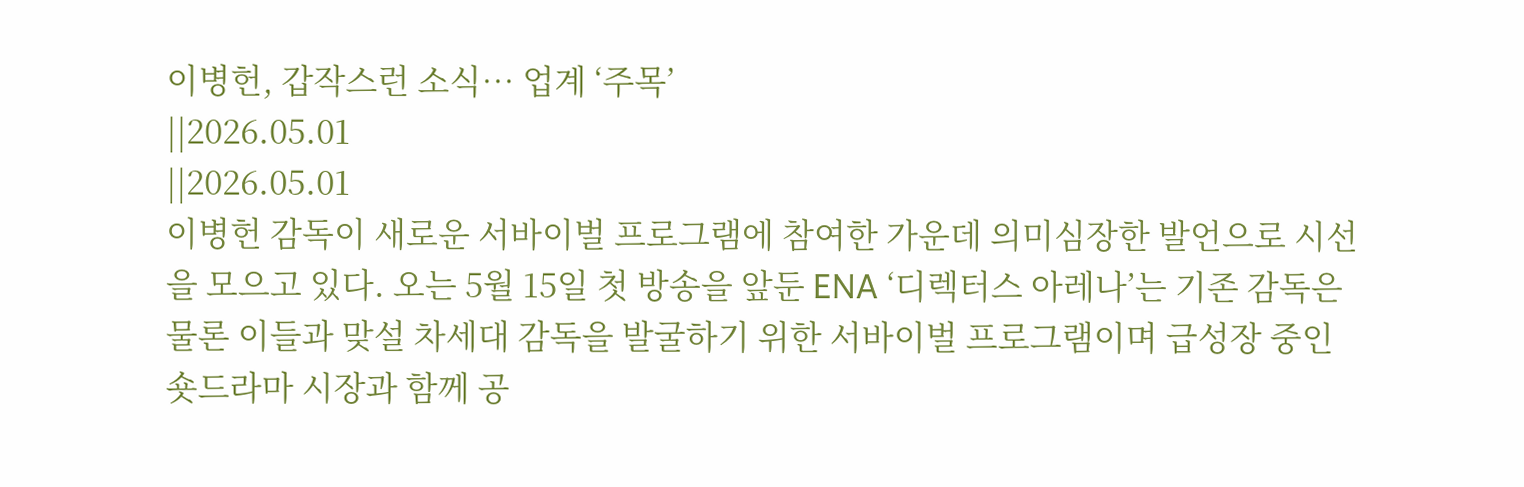이병헌, 갑작스런 소식… 업계 ‘주목’
||2026.05.01
||2026.05.01
이병헌 감독이 새로운 서바이벌 프로그램에 참여한 가운데 의미심장한 발언으로 시선을 모으고 있다. 오는 5월 15일 첫 방송을 앞둔 ENA ‘디렉터스 아레나’는 기존 감독은 물론 이들과 맞설 차세대 감독을 발굴하기 위한 서바이벌 프로그램이며 급성장 중인 숏드라마 시장과 함께 공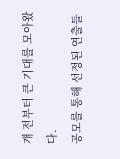개 전부터 큰 기대를 모아왔다.
공모를 통해 선정된 연출들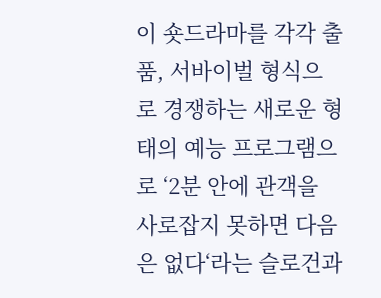이 숏드라마를 각각 출품, 서바이벌 형식으로 경쟁하는 새로운 형태의 예능 프로그램으로 ‘2분 안에 관객을 사로잡지 못하면 다음은 없다‘라는 슬로건과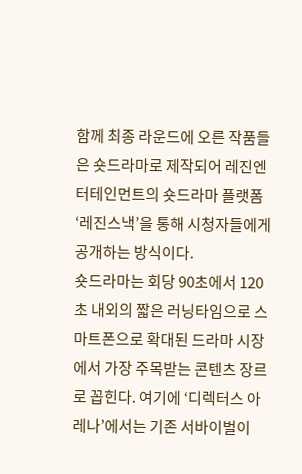함께 최종 라운드에 오른 작품들은 숏드라마로 제작되어 레진엔터테인먼트의 숏드라마 플랫폼 ‘레진스낵’을 통해 시청자들에게 공개하는 방식이다.
숏드라마는 회당 90초에서 120초 내외의 짧은 러닝타임으로 스마트폰으로 확대된 드라마 시장에서 가장 주목받는 콘텐츠 장르로 꼽힌다. 여기에 ‘디렉터스 아레나’에서는 기존 서바이벌이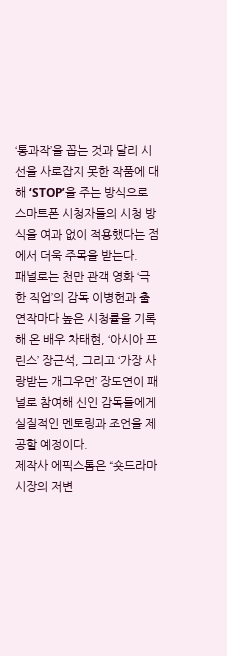‘통과작’을 꼽는 것과 달리 시선을 사로잡지 못한 작품에 대해 ‘STOP’을 주는 방식으로 스마트폰 시청자들의 시청 방식을 여과 없이 적용했다는 점에서 더욱 주목을 받는다.
패널로는 천만 관객 영화 ‘극한 직업’의 감독 이병헌과 출연작마다 높은 시청률을 기록해 온 배우 차태현, ‘아시아 프린스’ 장근석, 그리고 ‘가장 사랑받는 개그우먼’ 장도연이 패널로 참여해 신인 감독들에게 실질적인 멘토링과 조언을 제공할 예정이다.
제작사 에픽스톰은 “숏드라마 시장의 저변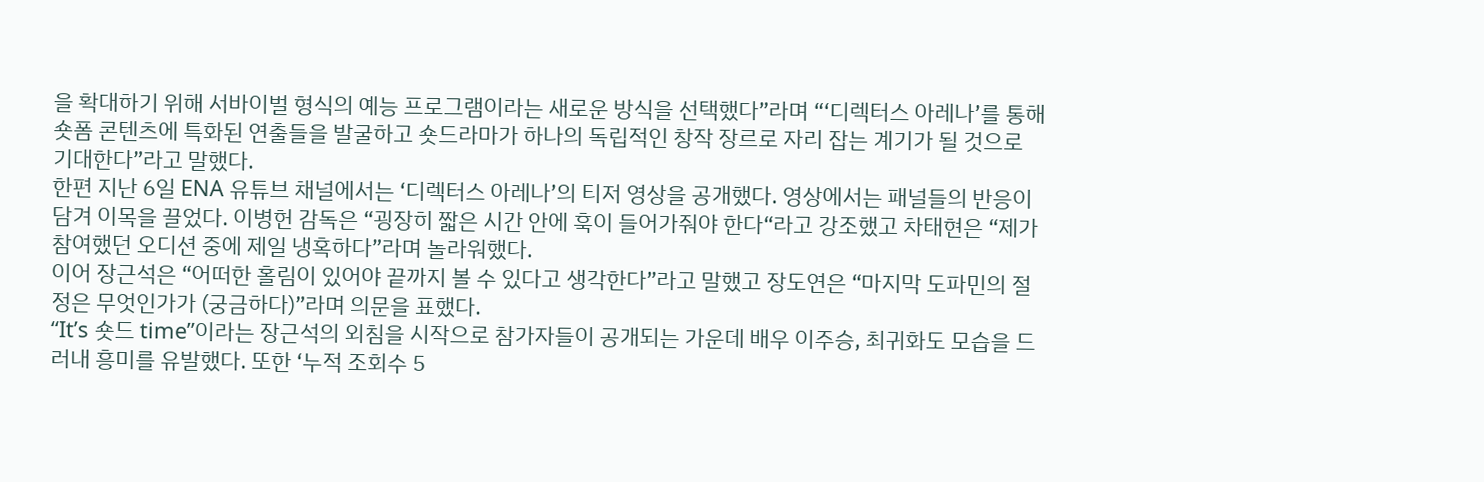을 확대하기 위해 서바이벌 형식의 예능 프로그램이라는 새로운 방식을 선택했다”라며 “‘디렉터스 아레나’를 통해 숏폼 콘텐츠에 특화된 연출들을 발굴하고 숏드라마가 하나의 독립적인 창작 장르로 자리 잡는 계기가 될 것으로 기대한다”라고 말했다.
한편 지난 6일 ENA 유튜브 채널에서는 ‘디렉터스 아레나’의 티저 영상을 공개했다. 영상에서는 패널들의 반응이 담겨 이목을 끌었다. 이병헌 감독은 “굉장히 짧은 시간 안에 훅이 들어가줘야 한다“라고 강조했고 차태현은 “제가 참여했던 오디션 중에 제일 냉혹하다”라며 놀라워했다.
이어 장근석은 “어떠한 홀림이 있어야 끝까지 볼 수 있다고 생각한다”라고 말했고 장도연은 “마지막 도파민의 절정은 무엇인가가 (궁금하다)”라며 의문을 표했다.
“It’s 숏드 time”이라는 장근석의 외침을 시작으로 참가자들이 공개되는 가운데 배우 이주승, 최귀화도 모습을 드러내 흥미를 유발했다. 또한 ‘누적 조회수 5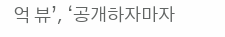억 뷰’, ‘공개하자마자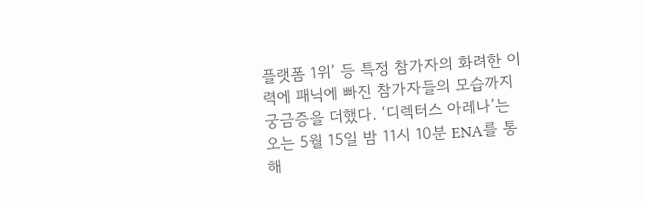플랫폼 1위’ 등 특정 참가자의 화려한 이력에 패닉에 빠진 참가자들의 모습까지 궁금증을 더했다. ‘디렉터스 아레나’는 오는 5월 15일 밤 11시 10분 ENA를 통해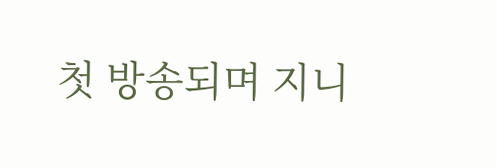첫 방송되며 지니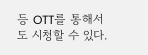등 OTT를 통해서도 시청할 수 있다.